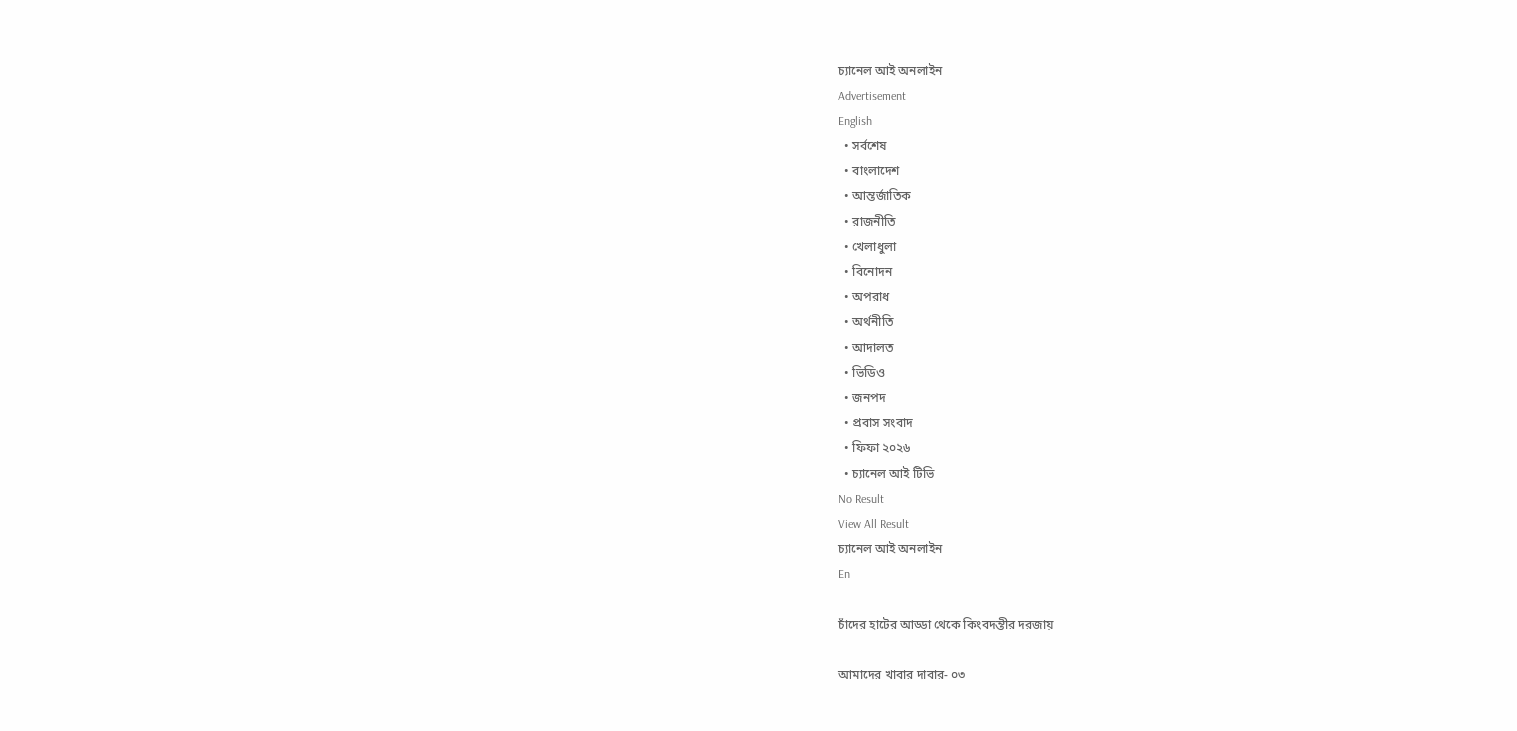চ্যানেল আই অনলাইন
Advertisement
English
  • সর্বশেষ
  • বাংলাদেশ
  • আন্তর্জাতিক
  • রাজনীতি
  • খেলাধুলা
  • বিনোদন
  • অপরাধ
  • অর্থনীতি
  • আদালত
  • ভিডিও
  • জনপদ
  • প্রবাস সংবাদ
  • ফিফা ২০২৬
  • চ্যানেল আই টিভি
No Result
View All Result
চ্যানেল আই অনলাইন
En

চাঁদের হাটের আড্ডা থেকে কিংবদন্তীর দরজায়

আমাদের খাবার দাবার- ০৩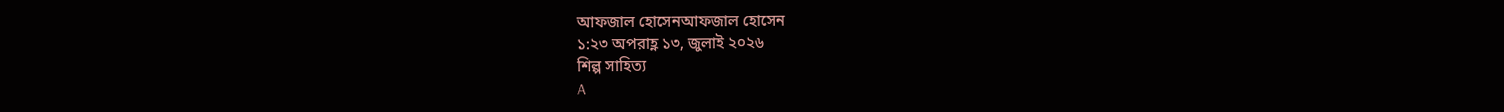আফজাল হোসেনআফজাল হোসেন
১:২৩ অপরাহ্ণ ১৩, জুলাই ২০২৬
শিল্প সাহিত্য
A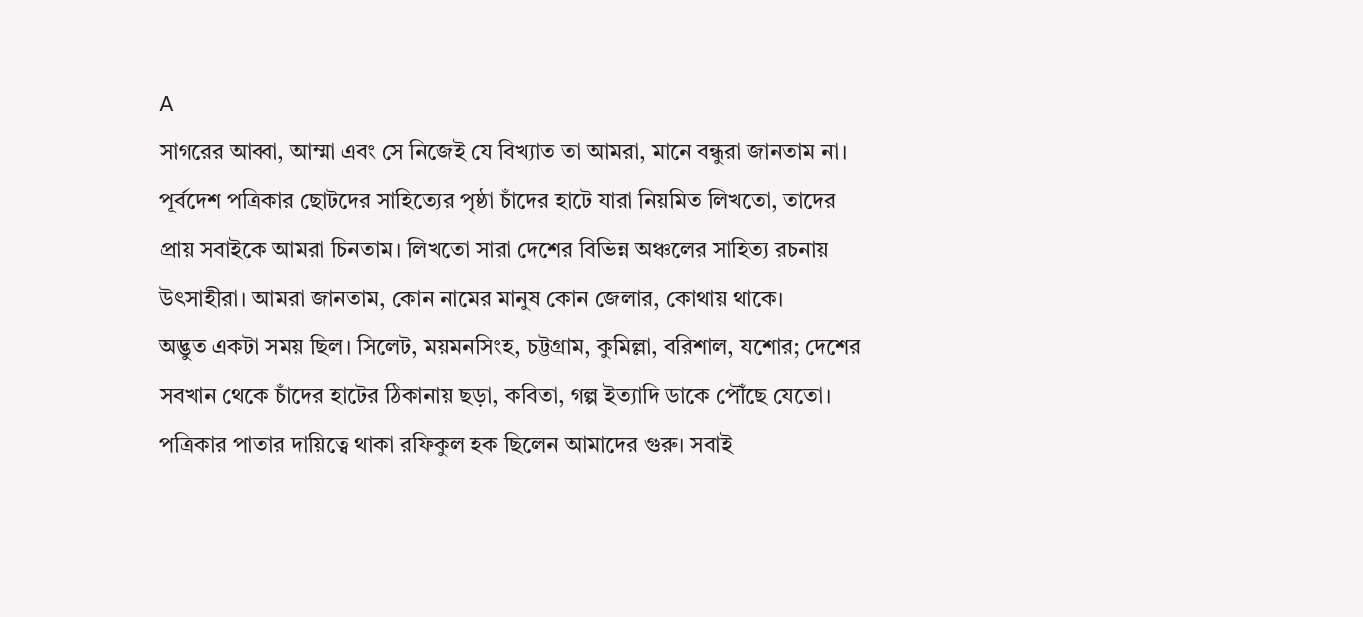A
সাগরের আব্বা, আম্মা এবং সে নিজেই যে বিখ‍্যাত তা আমরা, মানে বন্ধুরা জানতাম না। পূর্বদেশ পত্রিকার ছোটদের সাহিত‍্যের পৃষ্ঠা চাঁদের হাটে যারা নিয়মিত লিখতো, তাদের প্রায় সবাইকে আমরা চিনতাম। লিখতো সারা দেশের বিভিন্ন অঞ্চলের সাহিত‍্য রচনায় উৎসাহীরা। আমরা জানতাম, কোন নামের মানুষ কোন জেলার, কোথায় থাকে।
অদ্ভুত একটা সময় ছিল। সিলেট, ময়মনসিংহ, চট্টগ্রাম, কুমিল্লা, বরিশাল, যশোর; দেশের সবখান থেকে চাঁদের হাটের ঠিকানায় ছড়া, কবিতা, গল্প ইত‍্যাদি ডাকে পৌঁছে যেতো। পত্রিকার পাতার দায়িত্বে থাকা রফিকুল হক ছিলেন আমাদের গুরু। সবাই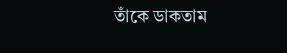তাঁকে ডাকতাম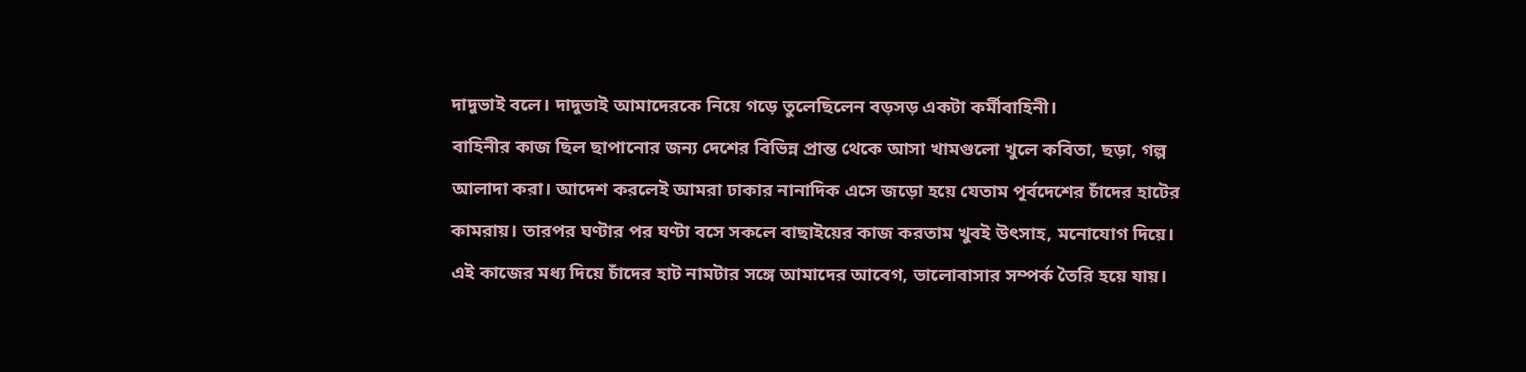দাদুভাই বলে। দাদুভাই আমাদেরকে নিয়ে গড়ে তুলেছিলেন বড়সড় একটা কর্মীবাহিনী।
বাহিনীর কাজ ছিল ছাপানোর জন‍্য দেশের বিভিন্ন প্রান্ত থেকে আসা খামগুলো খুলে কবিতা, ছড়া, গল্প আলাদা করা। আদেশ করলেই আমরা ঢাকার নানাদিক এসে জড়ো হয়ে যেতাম পূর্বদেশের চাঁদের হাটের কামরায়। তারপর ঘণ্টার পর ঘণ্টা বসে সকলে বাছাইয়ের কাজ করতাম খুবই উৎসাহ, মনোযোগ দিয়ে।
এই কাজের মধ‍্য দিয়ে চাঁদের হাট নামটার সঙ্গে আমাদের আবেগ, ভালোবাসার সম্পর্ক তৈরি হয়ে যায়।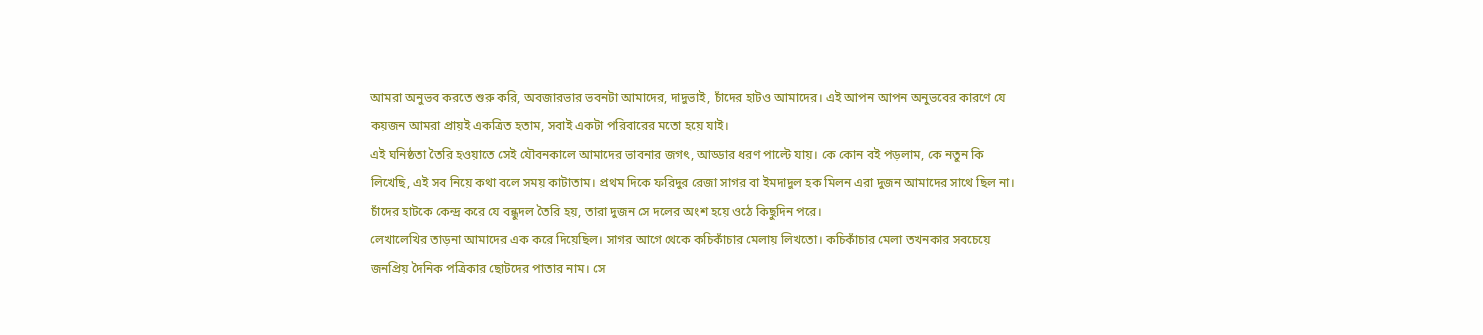আমরা অনুভব করতে শুরু করি, অবজারভার ভবনটা আমাদের, দাদুভাই, চাঁদের হাটও আমাদের। এই আপন আপন অনুভবের কারণে যে কয়জন আমরা প্রায়ই একত্রিত হতাম, সবাই একটা পরিবারের মতো হয়ে যাই।
এই ঘনিষ্ঠতা তৈরি হওয়াতে সেই যৌবনকালে আমাদের ভাবনার জগৎ, আড্ডার ধরণ পাল্টে যায়। কে কোন বই পড়লাম, কে নতুন কি লিখেছি, এই সব নিয়ে কথা বলে সময় কাটাতাম। প্রথম দিকে ফরিদুর রেজা সাগর বা ইমদাদুল হক মিলন এরা দুজন আমাদের সাথে ছিল না। চাঁদের হাটকে কেন্দ্র করে যে বন্ধুদল তৈরি হয়, তারা দুজন সে দলের অংশ হয়ে ওঠে কিছুদিন পরে।
লেখালেখির তাড়না আমাদের এক করে দিয়েছিল। সাগর আগে থেকে কচিকাঁচার মেলায় লিখতো। কচিকাঁচার মেলা তখনকার সবচেয়ে জনপ্রিয় দৈনিক পত্রিকার ছোটদের পাতার নাম। সে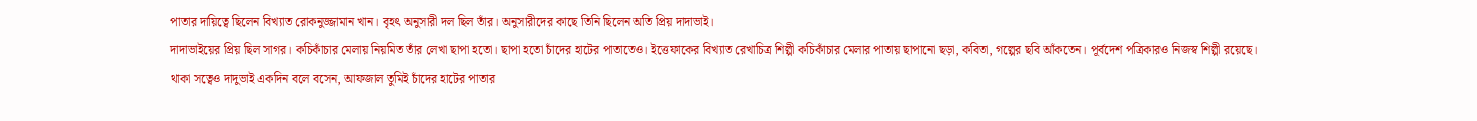পাতার দায়িত্বে ছিলেন বিখ‍্যাত রোকনুজ্জামান খান। বৃহৎ অনুসারী দল ছিল তাঁর। অনুসারীদের কাছে তিনি ছিলেন অতি প্রিয় দাদাভাই।
দাদাভাইয়ের প্রিয় ছিল সাগর। কচিকাঁচার মেলায় নিয়মিত তাঁর লেখা ছাপা হতো। ছাপা হতো চাঁদের হাটের পাতাতেও। ইত্তেফাকের বিখ‍্যাত রেখাচিত্র শিল্পী কচিকাঁচার মেলার পাতায় ছাপানো ছড়া, কবিতা, গল্পের ছবি আঁকতেন। পূর্বদেশ পত্রিকারও নিজস্ব শিল্পী রয়েছে। থাকা সত্বেও দাদুভাই একদিন বলে বসেন, আফজাল তুমিই চাঁদের হাটের পাতার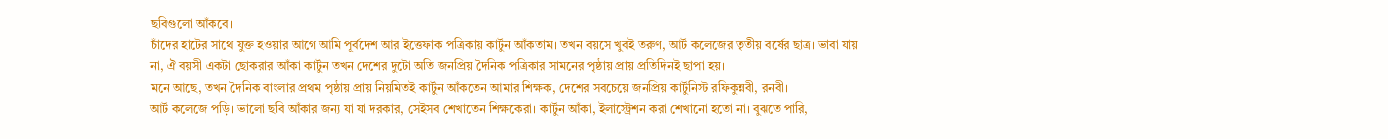ছবিগুলো আঁকবে।
চাঁদের হাটের সাথে যুক্ত হওয়ার আগে আমি পূর্বদেশ আর ইত্তেফাক পত্রিকায় কার্টুন আঁকতাম। তখন বয়সে খুবই তরুণ, আর্ট কলেজের তৃতীয় বর্ষের ছাত্র। ভাবা যায় না, ঐ বয়সী একটা ছোকরার আঁকা কার্টুন তখন দেশের দুটো অতি জনপ্রিয় দৈনিক পত্রিকার সামনের পৃষ্ঠায় প্রায় প্রতিদিনই ছাপা হয়।
মনে আছে, তখন দৈনিক বাংলার প্রথম পৃষ্ঠায় প্রায় নিয়মিতই কার্টুন আঁকতেন আমার শিক্ষক, দেশের সবচেয়ে জনপ্রিয় কার্টুনিস্ট রফিকুন্নবী, রনবী।
আর্ট কলেজে পড়ি। ভালো ছবি আঁকার জন‍্য যা যা দরকার, সেইসব শেখাতেন শিক্ষকেরা। কার্টুন আঁকা, ইলাস্ট্রেশন করা শেখানো হতো না। বুঝতে পারি,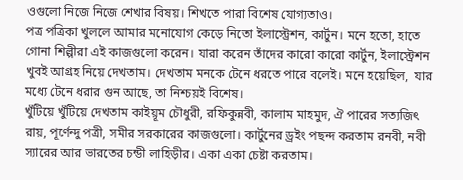ওগুলো নিজে নিজে শেখার বিষয়। শিখতে পারা বিশেষ যোগ‍্যতাও।
পত্র পত্রিকা খুললে আমার মনোযোগ কেড়ে নিতো ইলাস্ট্রেশন, কার্টুন। মনে হতো, হাতে গোনা শিল্পীরা এই কাজগুলো করেন। যারা করেন তাঁদের কারো কারো কার্টুন, ইলাস্ট্রেশন খুবই আগ্রহ নিয়ে দেখতাম। দেখতাম মনকে টেনে ধরতে পারে বলেই। মনে হয়েছিল,  যার মধ‍্যে টেনে ধরার গুন আছে, তা নিশ্চয়ই বিশেষ।
খুঁটিয়ে খুঁটিয়ে দেখতাম কাইয়ূম চৌধুরী, রফিকুন্নবী, কালাম মাহমুদ, ঐ পারের সত‍্যজিৎ রায়, পূর্ণেন্দু পত্রী, সমীর সরকারের কাজগুলো। কার্টুনের ড্রইং পছন্দ করতাম রনবী, নবী স‍্যারের আর ভারতের চন্ডী লাহিড়ীর। একা একা চেষ্টা করতাম।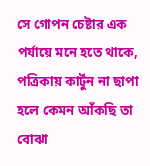সে গোপন চেষ্টার এক পর্যায়ে মনে হতে থাকে, পত্রিকায় কার্টুন না ছাপা হলে কেমন আঁকছি তা বোঝা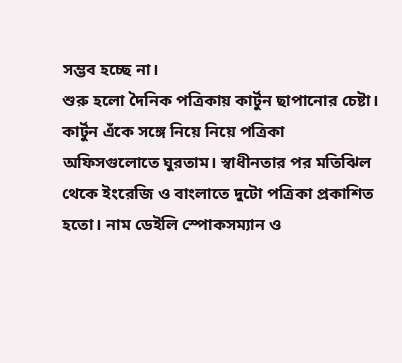সম্ভব হচ্ছে না।
শুরু হলো দৈনিক পত্রিকায় কার্টুন ছাপানোর চেষ্টা। কার্টুন এঁকে সঙ্গে নিয়ে নিয়ে পত্রিকা অফিসগুলোতে ঘুরতাম। স্বাধীনতার পর মতিঝিল থেকে ইংরেজি ও বাংলাতে দুটো পত্রিকা প্রকাশিত হতো। নাম ডেইলি স্পোকসম‍্যান ও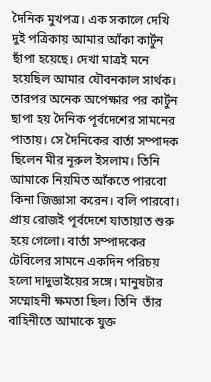দৈনিক মুখপত্র। এক সকালে দেখি দুই পত্রিকায় আমার আঁকা কার্টুন ছাঁপা হয়েছে। দেখা মাত্রই মনে হয়েছিল আমার যৌবনকাল সার্থক।
তারপর অনেক অপেক্ষার পর কার্টুন ছাপা হয় দৈনিক পূর্বদেশের সামনের পাতায়। সে দৈনিকের বার্তা সম্পাদক ছিলেন মীর নূরুল ইসলাম। তিনি আমাকে নিয়মিত আঁকতে পারবো কিনা জিজ্ঞাসা করেন। বলি পারবো। প্রায় রোজই পূর্বদেশে যাতায়াত শুরু হয়ে গেলো। বার্তা সম্পাদকের টেবিলের সামনে একদিন পরিচয় হলো দাদুভাইয়ের সঙ্গে। মানুষটার সম্মোহনী ক্ষমতা ছিল। তিনি  তাঁর বাহিনীতে আমাকে যুক্ত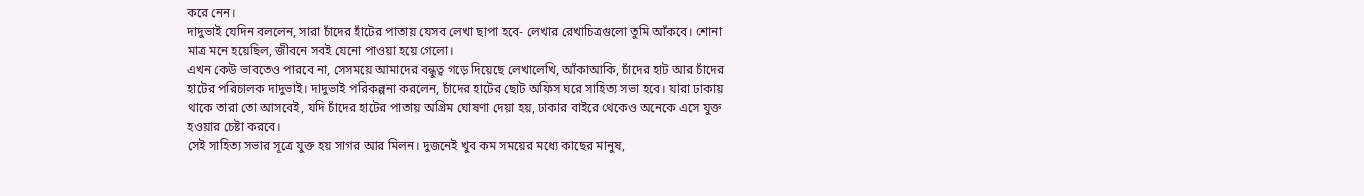করে নেন।
দাদুভাই যেদিন বললেন, সারা চাঁদের হাঁটের পাতায় যেসব লেখা ছাপা হবে- লেখার রেখাচিত্রগুলো তুমি আঁকবে। শোনা মাত্র মনে হয়েছিল, জীবনে সবই যেনো পাওয়া হয়ে গেলো।
এখন কেউ ভাবতেও পারবে না, সেসময়ে আমাদের বন্ধুত্ব গড়ে দিয়েছে লেখালেখি, আঁকাআকি, চাঁদের হাট আর চাঁদের হাটের পরিচালক দাদুভাই। দাদুভাই পরিকল্পনা করলেন, চাঁদের হাটের ছোট অফিস ঘরে সাহিত‍্য সভা হবে। যারা ঢাকায় থাকে তারা তো আসবেই, যদি চাঁদের হাটের পাতায় অগ্রিম ঘোষণা দেয়া হয়, ঢাকার বাইরে থেকেও অনেকে এসে যুক্ত হওয়ার চেষ্টা করবে।
সেই সাহিত‍্য সভার সূত্রে যুক্ত হয় সাগর আর মিলন। দুজনেই খুব কম সময়ের মধ্যে কাছের মানুষ,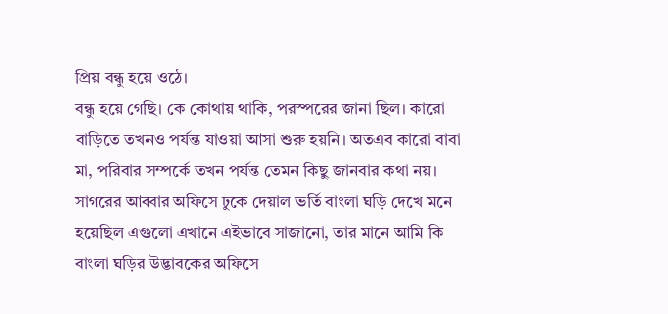প্রিয় বন্ধু হয়ে ওঠে।
বন্ধু হয়ে গেছি। কে কোথায় থাকি, পরস্পরের জানা ছিল। কারো বাড়িতে তখনও পর্যন্ত যাওয়া আসা শুরু হয়নি। অতএব কারো বাবা মা, পরিবার সম্পর্কে তখন পর্যন্ত তেমন কিছু জানবার কথা নয়। সাগরের আব্বার অফিসে ঢুকে দেয়াল ভর্তি বাংলা ঘড়ি দেখে মনে হয়েছিল এগুলো এখানে এইভাবে সাজানো, তার মানে আমি কি বাংলা ঘড়ির উদ্ভাবকের অফিসে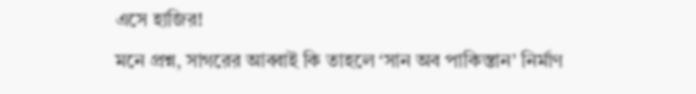এসে হাজির!
মনে প্রশ্ন, সাগরের আব্বাই কি তাহলে ‘সান অব পাকিস্তান’ নির্মাণ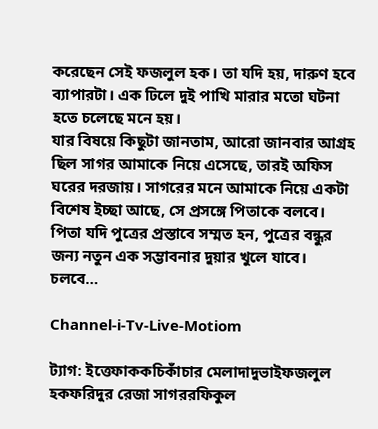করেছেন সেই ফজলুল হক। তা যদি হয়, দারুণ হবে ব‍্যাপারটা। এক ঢিলে দুই পাখি মারার মতো ঘটনা হতে চলেছে মনে হয়।
যার বিষয়ে কিছুটা জানতাম, আরো জানবার আগ্রহ ছিল সাগর আমাকে নিয়ে এসেছে, তারই অফিস ঘরের দরজায়। সাগরের মনে আমাকে নিয়ে একটা বিশেষ ইচ্ছা আছে, সে প্রসঙ্গে পিতাকে বলবে। পিতা যদি পুত্রের প্রস্তাবে সম্মত হন, পুত্রের বন্ধুর জন‍্য নতুন এক সম্ভাবনার দুয়ার খুলে যাবে।
চলবে…

Channel-i-Tv-Live-Motiom

ট্যাগ: ইত্তেফাককচিকাঁচার মেলাদাদুভাইফজলুল হকফরিদুর রেজা সাগররফিকুল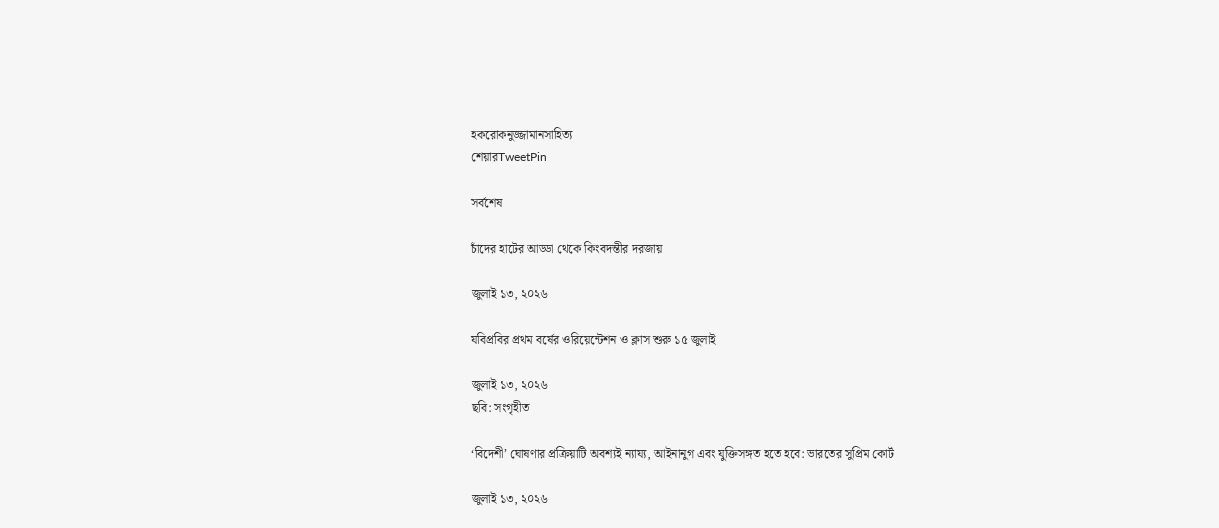হকরোকনুজ্জামানসাহিত্য
শেয়ারTweetPin

সর্বশেষ

চাঁদের হাটের আড্ডা থেকে কিংবদন্তীর দরজায়

জুলাই ১৩, ২০২৬

যবিপ্রবির প্রথম বর্ষের ওরিয়েন্টেশন ও ক্লাস শুরু ১৫ জুলাই

জুলাই ১৩, ২০২৬
ছবি: সংগৃহীত

‘বিদেশী’ ঘোষণার প্রক্রিয়াটি অবশ্যই ন্যায্য, আইনানুগ এবং যুক্তিসঙ্গত হতে হবে: ভারতের সুপ্রিম কোর্ট

জুলাই ১৩, ২০২৬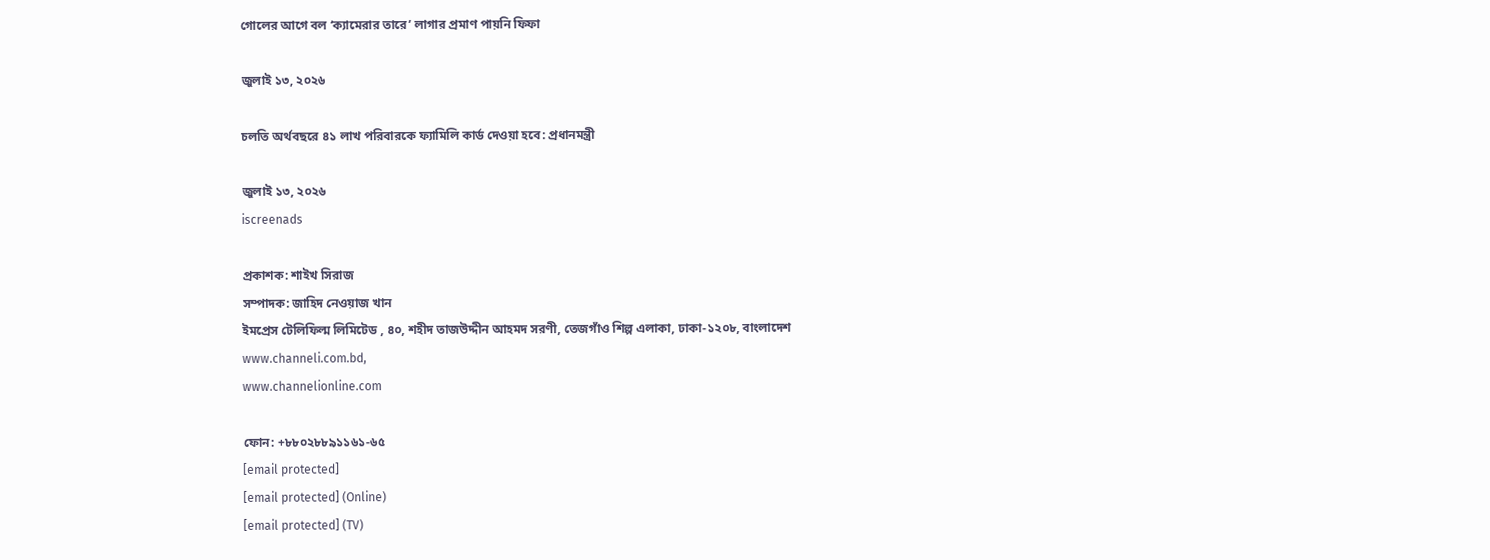গোলের আগে বল ‘ক্যামেরার তারে’ লাগার প্রমাণ পায়নি ফিফা

জুলাই ১৩, ২০২৬

চলতি অর্থবছরে ৪১ লাখ পরিবারকে ফ্যামিলি কার্ড দেওয়া হবে: প্রধানমন্ত্রী

জুলাই ১৩, ২০২৬
iscreenads

প্রকাশক: শাইখ সিরাজ
সম্পাদক: জাহিদ নেওয়াজ খান
ইমপ্রেস টেলিফিল্ম লিমিটেড , ৪০, শহীদ তাজউদ্দীন আহমদ সরণী, তেজগাঁও শিল্প এলাকা, ঢাকা-১২০৮, বাংলাদেশ
www.channeli.com.bd,
www.channelionline.com

ফোন: +৮৮০২৮৮৯১১৬১-৬৫
[email protected]
[email protected] (Online)
[email protected] (TV)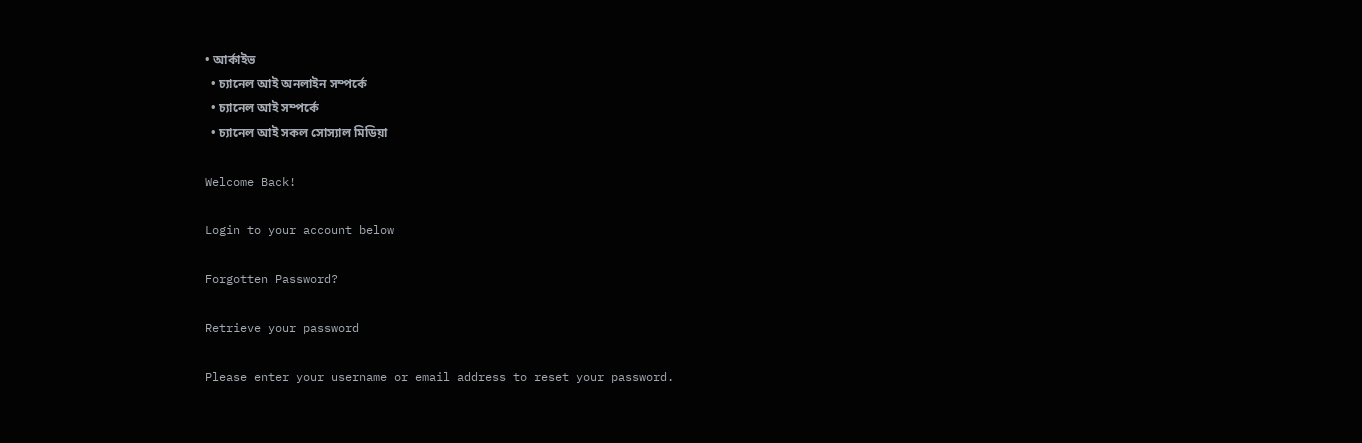• আর্কাইভ
  • চ্যানেল আই অনলাইন সম্পর্কে
  • চ্যানেল আই সম্পর্কে
  • চ্যানেল আই সকল সোস্যাল মিডিয়া

Welcome Back!

Login to your account below

Forgotten Password?

Retrieve your password

Please enter your username or email address to reset your password.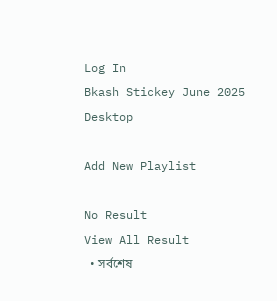Log In
Bkash Stickey June 2025 Desktop

Add New Playlist

No Result
View All Result
  • সর্বশেষ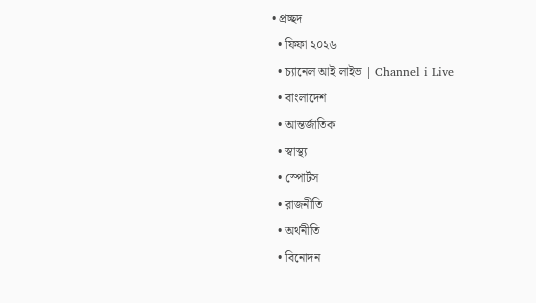• প্রচ্ছদ
  • ফিফা ২০২৬
  • চ্যানেল আই লাইভ | Channel i Live
  • বাংলাদেশ
  • আন্তর্জাতিক
  • স্বাস্থ্য
  • স্পোর্টস
  • রাজনীতি
  • অর্থনীতি
  • বিনোদন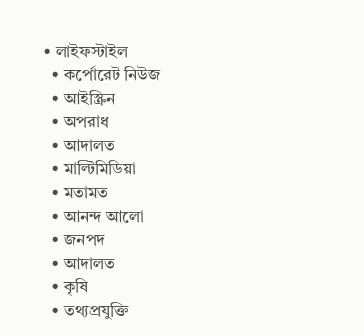• লাইফস্টাইল
  • কর্পোরেট নিউজ
  • আইস্ক্রিন
  • অপরাধ
  • আদালত
  • মাল্টিমিডিয়া
  • মতামত
  • আনন্দ আলো
  • জনপদ
  • আদালত
  • কৃষি
  • তথ্যপ্রযুক্তি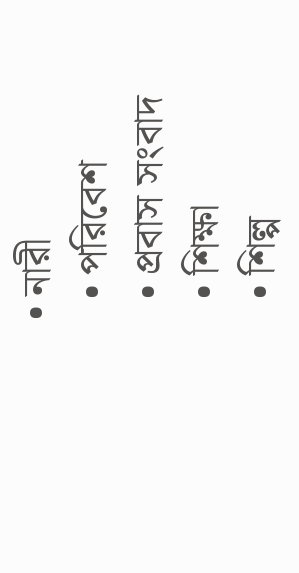• নারী
  • পরিবেশ
  • প্রবাস সংবাদ
  • শিক্ষা
  • শিল্প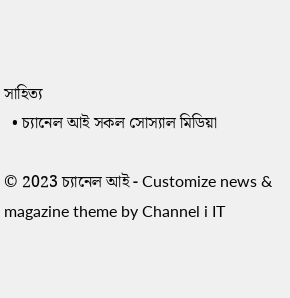সাহিত্য
  • চ্যানেল আই সকল সোস্যাল মিডিয়া

© 2023 চ্যানেল আই - Customize news & magazine theme by Channel i IT